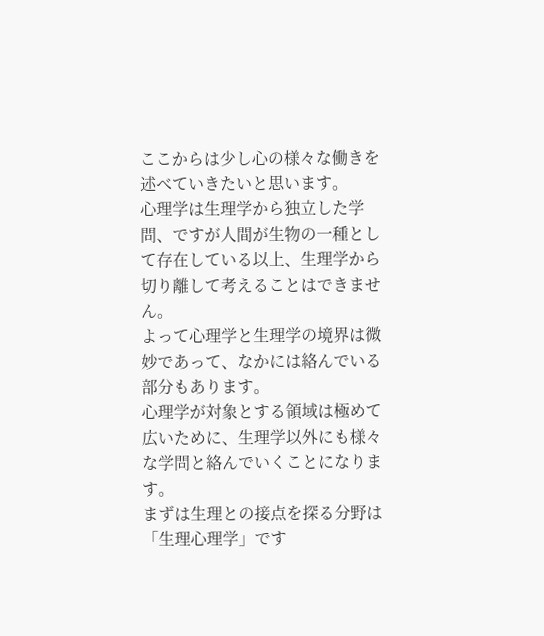ここからは少し心の様々な働きを述べていきたいと思います。
心理学は生理学から独立した学問、ですが人間が生物の一種として存在している以上、生理学から切り離して考えることはできません。
よって心理学と生理学の境界は微妙であって、なかには絡んでいる部分もあります。
心理学が対象とする領域は極めて広いために、生理学以外にも様々な学問と絡んでいくことになります。
まずは生理との接点を探る分野は「生理心理学」です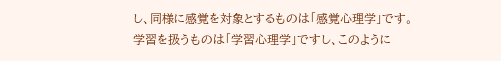し、同様に感覚を対象とするものは「感覚心理学」です。
学習を扱うものは「学習心理学」ですし、このように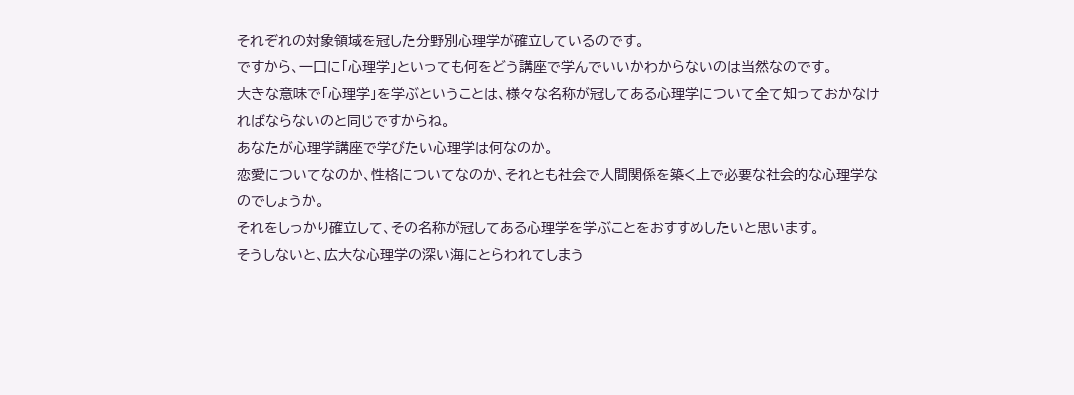それぞれの対象領域を冠した分野別心理学が確立しているのです。
ですから、一口に「心理学」といっても何をどう講座で学んでいいかわからないのは当然なのです。
大きな意味で「心理学」を学ぶということは、様々な名称が冠してある心理学について全て知っておかなければならないのと同じですからね。
あなたが心理学講座で学びたい心理学は何なのか。
恋愛についてなのか、性格についてなのか、それとも社会で人間関係を築く上で必要な社会的な心理学なのでしょうか。
それをしっかり確立して、その名称が冠してある心理学を学ぶことをおすすめしたいと思います。
そうしないと、広大な心理学の深い海にとらわれてしまう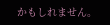かもしれません。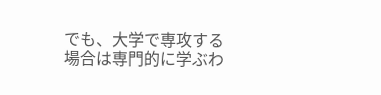でも、大学で専攻する場合は専門的に学ぶわ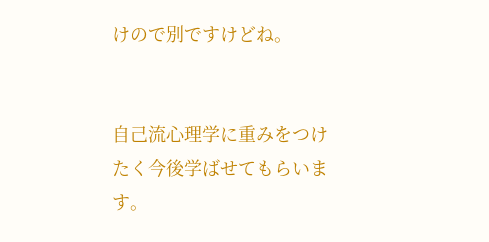けので別ですけどね。


自己流心理学に重みをつけたく今後学ばせてもらいます。